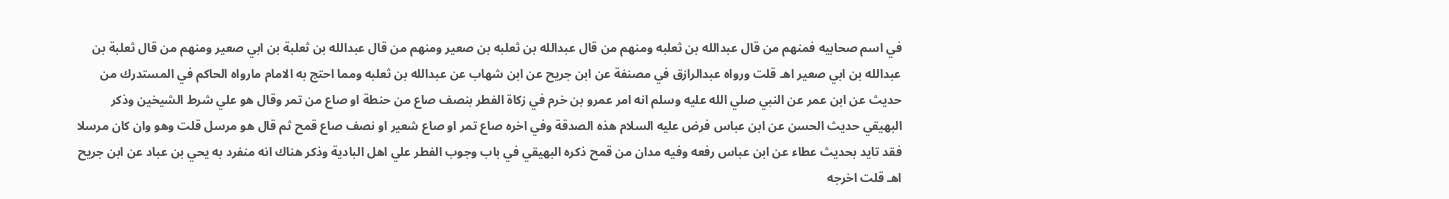في اسم صحابيه فمنهم من قال عبدالله بن ثعلبه ومنهم من قال عبدالله بن ثعلبه بن صعير ومنهم من قال عبدالله بن ثعلبة بن ابي صعير ومنهم من قال ثعلبة بن عبدالله بن ابي صعير اهـ قلت ورواه عبدالرازق في مصنفة عن ابن جريح عن ابن شهاب عن عبدالله بن ثعلبه ومما احتج به الامام مارواه الحاكم في المستدرك من حديث عن ابن عمر عن النبي صلي الله عليه وسلم انه امر عمرو بن خرم في زكاة الفطر بنصف صاع من حنطة او صاع من تمر وقال هو علي شرط الشيخين وذكر البهيقي حديث الحسن عن ابن عباس فرض عليه السلام هذه الصدقة وفي اخره صاع تمر او صاع شعير او نصف صاع قمح ثم قال هو مرسل قلت وهو وان كان مرسلا فقد تايد بحديث عطاء عن ابن عباس رفعه وفيه مدان من قمح ذكره البهيقي في باب وجوب الفطر علي اهل البادية وذكر هناك انه منفرد به يحي بن عباد عن ابن جريح اهـ قلت اخرجه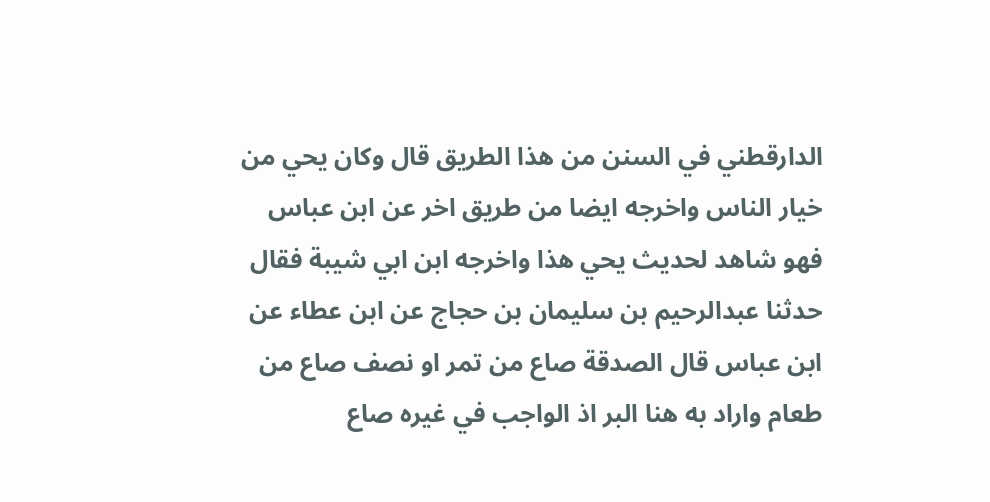الدارقطني في السنن من هذا الطريق قال وكان يحي من خيار الناس واخرجه ايضا من طريق اخر عن ابن عباس فهو شاهد لحديث يحي هذا واخرجه ابن ابي شيبة فقال حدثنا عبدالرحيم بن سليمان بن حجاج عن ابن عطاء عن ابن عباس قال الصدقة صاع من تمر او نصف صاع من طعام واراد به هنا البر اذ الواجب في غيره صاع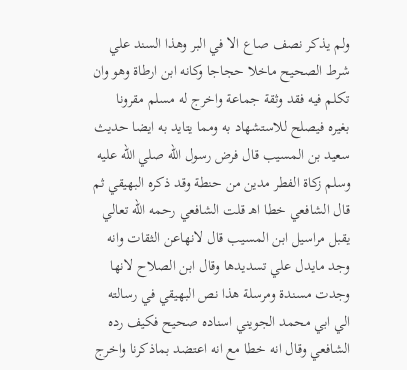ولم يذكر نصف صاع الا في البر وهذا السند علي شرط الصحيح ماخلا حجاجا وكانه ابن ارطاة وهو وان تكلم فيه فقد وثقة جماعة واخرج له مسلم مقرونا بغيره فيصلح للاستشهاد به ومما يتايد به ايضا حديث سعيد بن المسيب قال فرض رسول الله صلي الله عليه وسلم زكاة الفطر مدين من حنطة وقد ذكره البهيقي ثم قال الشافعي خطا اهـ قلت الشافعي رحمه الله تعالي يقبل مراسيل ابن المسيب قال لانهاعن الثقات وانه وجد مايدل علي تسديدها وقال ابن الصلاح لانها وجدت مسندة ومرسلة هذا نص البهيقي في رسالته الي ابي محمد الجويني اسناده صحيح فكيف رده الشافعي وقال انه خطا مع انه اعتضد بماذكرنا واخرج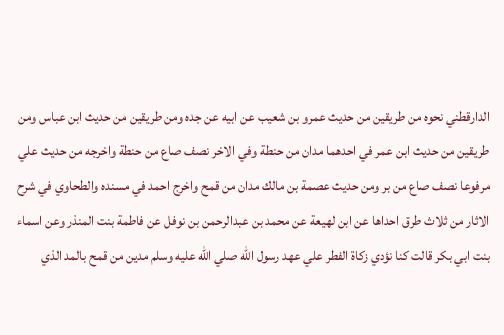الدارقطني نحوه من طريقين من حديث عمرو بن شعيب عن ابيه عن جده ومن طريقين من حديث ابن عباس ومن طريقين من حديث ابن عمر في احدهما مدان من حنطة وفي الاخر نصف صاع من حنطة واخرجه من حديث علي مرفوعا نصف صاع من بر ومن حديث عصمة بن مالك مدان من قمح واخرج احمد في مسنده والطحاوي في شرح الاثار من ثلاث طرق احداها عن ابن لهيعة عن محمد بن عبدالرحمن بن نوفل عن فاطمة بنت المنذر وعن اسماء بنت ابي بكر قالت كنا نؤدي زكاة الفطر علي عهد رسول الله صلي الله عليه وسلم مدين من قمح بالمد الذي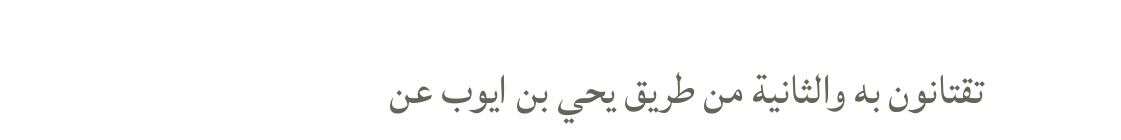تقتانون به والثانية من طريق يحي بن ايوب عن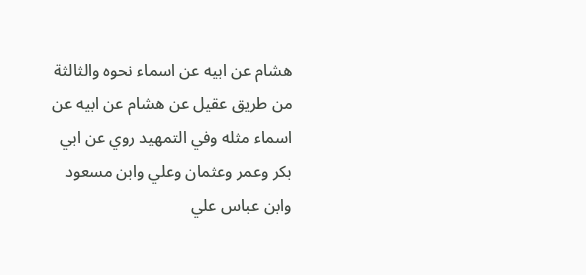هشام عن ابيه عن اسماء نحوه والثالثة من طريق عقيل عن هشام عن ابيه عن اسماء مثله وفي التمهيد روي عن ابي بكر وعمر وعثمان وعلي وابن مسعود وابن عباس علي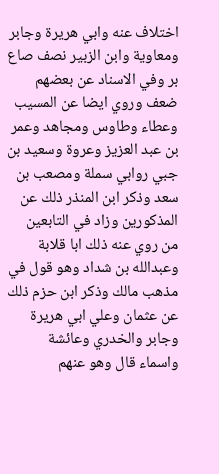اختلاف عنه وابي هريرة وجابر ومعاوية وابن الزبير نصف صاع بر وفي الاسناد عن بعضهم ضعف وروي ايضا عن المسيب وعطاء وطاوس ومجاهد وعمر بن عبد العزيز وعروة وسعيد بن جبي روابي سملة ومصعب بن سعد وذكر ابن المنذر ذلك عن المذكورين وزاد في التابعين من روي عنه ذلك ابا قلابة وعبدالله بن شداد وهو قول في مذهب مالك وذكر ابن حزم ذلك عن عثمان وعلي ابي هريرة وجابر والخدري وعائشة واسماء قال وهو عنهم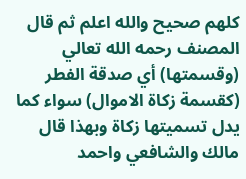كلهم صحيح والله اعلم ثم قال المصنف رحمه الله تعالي (وقسمتها) أي صدقة الفطر (كقسمة زكاة الاموال) سواء كما يدل تسميتها زكاة وبهذا قال مالك والشافعي واحمد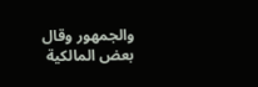والجمهور وقال بعض المالكية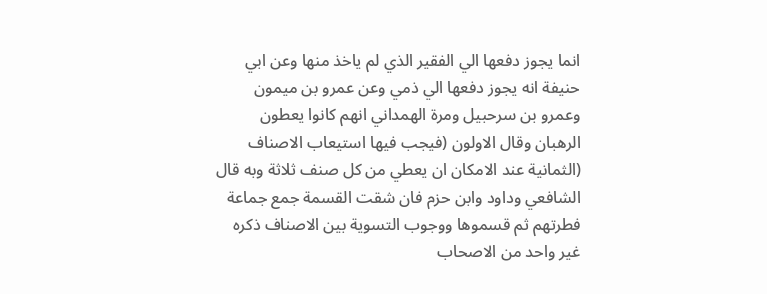انما يجوز دفعها الي الفقير الذي لم ياخذ منها وعن ابي حنيفة انه يجوز دفعها الي ذمي وعن عمرو بن ميمون وعمرو بن سرحبيل ومرة الهمداني انهم كانوا يعطون الرهبان وقال الاولون (فيجب فيها استيعاب الاصناف (الثمانية عند الامكان ان يعطي من كل صنف ثلاثة وبه قال الشافعي وداود وابن حزم فان شقت القسمة جمع جماعة فطرتهم ثم قسموها ووجوب التسوية بين الاصناف ذكره غير واحد من الاصحاب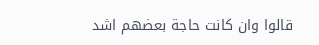قالوا وان كانت حاجة بعضهم اشد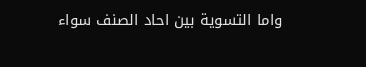واما التسوية بين احاد الصنف سواء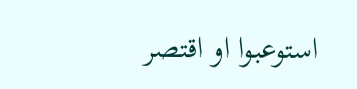استوعبوا او اقتصر